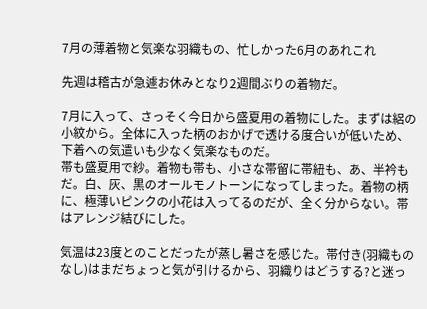7月の薄着物と気楽な羽織もの、忙しかった6月のあれこれ

先週は稽古が急遽お休みとなり2週間ぶりの着物だ。

7月に入って、さっそく今日から盛夏用の着物にした。まずは絽の小紋から。全体に入った柄のおかげで透ける度合いが低いため、下着への気遣いも少なく気楽なものだ。
帯も盛夏用で紗。着物も帯も、小さな帯留に帯紐も、あ、半衿もだ。白、灰、黒のオールモノトーンになってしまった。着物の柄に、極薄いピンクの小花は入ってるのだが、全く分からない。帯はアレンジ結びにした。

気温は23度とのことだったが蒸し暑さを感じた。帯付き(羽織ものなし)はまだちょっと気が引けるから、羽織りはどうする?と迷っ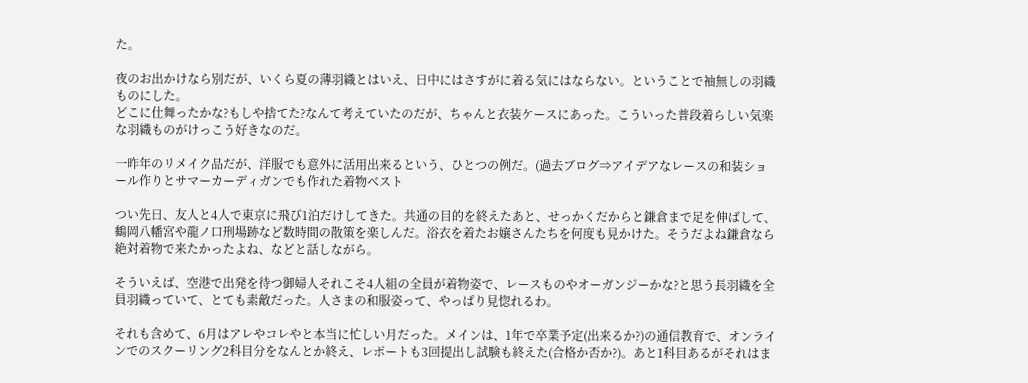た。

夜のお出かけなら別だが、いくら夏の薄羽織とはいえ、日中にはさすがに着る気にはならない。ということで袖無しの羽織ものにした。
どこに仕舞ったかな?もしや捨てた?なんて考えていたのだが、ちゃんと衣装ケースにあった。こういった普段着らしい気楽な羽織ものがけっこう好きなのだ。

一昨年のリメイク品だが、洋服でも意外に活用出来るという、ひとつの例だ。(過去ブログ⇒アイデアなレースの和装ショール作りとサマーカーディガンでも作れた着物ベスト

つい先日、友人と4人で東京に飛び1泊だけしてきた。共通の目的を終えたあと、せっかくだからと鎌倉まで足を伸ばして、鶴岡八幡宮や龍ノ口刑場跡など数時間の散策を楽しんだ。浴衣を着たお嬢さんたちを何度も見かけた。そうだよね鎌倉なら絶対着物で来たかったよね、などと話しながら。

そういえば、空港で出発を待つ御婦人それこそ4人組の全員が着物姿で、レースものやオーガンジーかな?と思う長羽織を全員羽織っていて、とても素敵だった。人さまの和服姿って、やっぱり見惚れるわ。

それも含めて、6月はアレやコレやと本当に忙しい月だった。メインは、1年で卒業予定(出来るか?)の通信教育で、オンラインでのスクーリング2科目分をなんとか終え、レポートも3回提出し試験も終えた(合格か否か?)。あと1科目あるがそれはま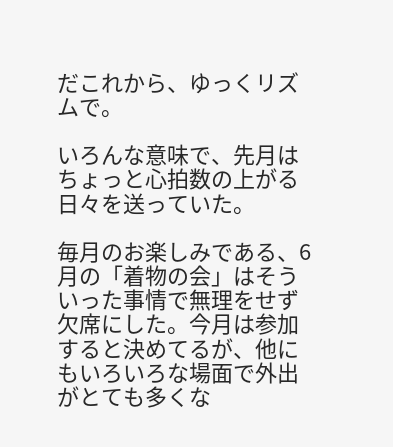だこれから、ゆっくリズムで。

いろんな意味で、先月はちょっと心拍数の上がる日々を送っていた。

毎月のお楽しみである、6月の「着物の会」はそういった事情で無理をせず欠席にした。今月は参加すると決めてるが、他にもいろいろな場面で外出がとても多くな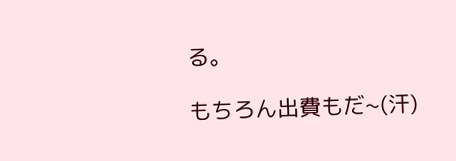る。

もちろん出費もだ~(汗)